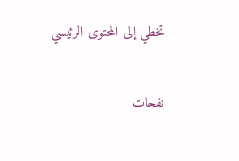تخطي إلى المحتوى الرئيسي

نفحات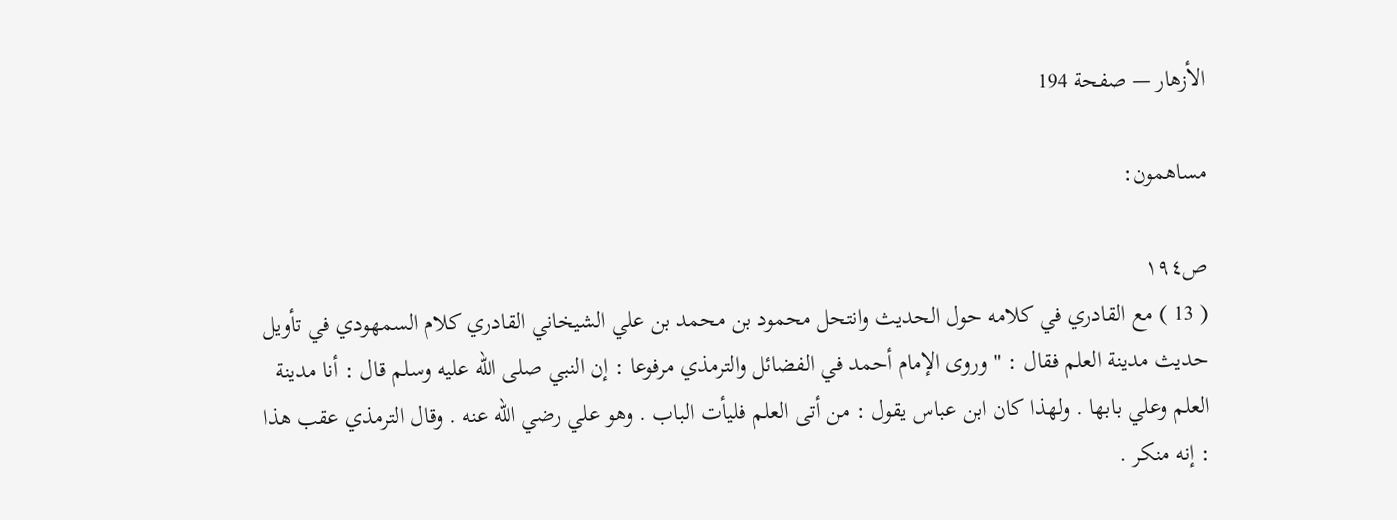الأزهار — صفحة 194

مساهمون:

ص١٩٤
( 13 ) مع القادري في كلامه حول الحديث وانتحل محمود بن محمد بن علي الشيخاني القادري كلام السمهودي في تأويل حديث مدينة العلم فقال : " وروى الإمام أحمد في الفضائل والترمذي مرفوعا : إن النبي صلى الله عليه وسلم قال : أنا مدينة العلم وعلي بابها . ولهذا كان ابن عباس يقول : من أتى العلم فليأت الباب . وهو علي رضي الله عنه . وقال الترمذي عقب هذا : إنه منكر .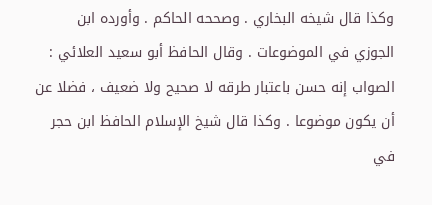وكذا قال شيخه البخاري . وصححه الحاكم . وأورده ابن الجوزي في الموضوعات . وقال الحافظ أبو سعيد العلائي : الصواب إنه حسن باعتبار طرقه لا صحيح ولا ضعيف ، فضلا عن أن يكون موضوعا . وكذا قال شيخ الإسلام الحافظ ابن حجر في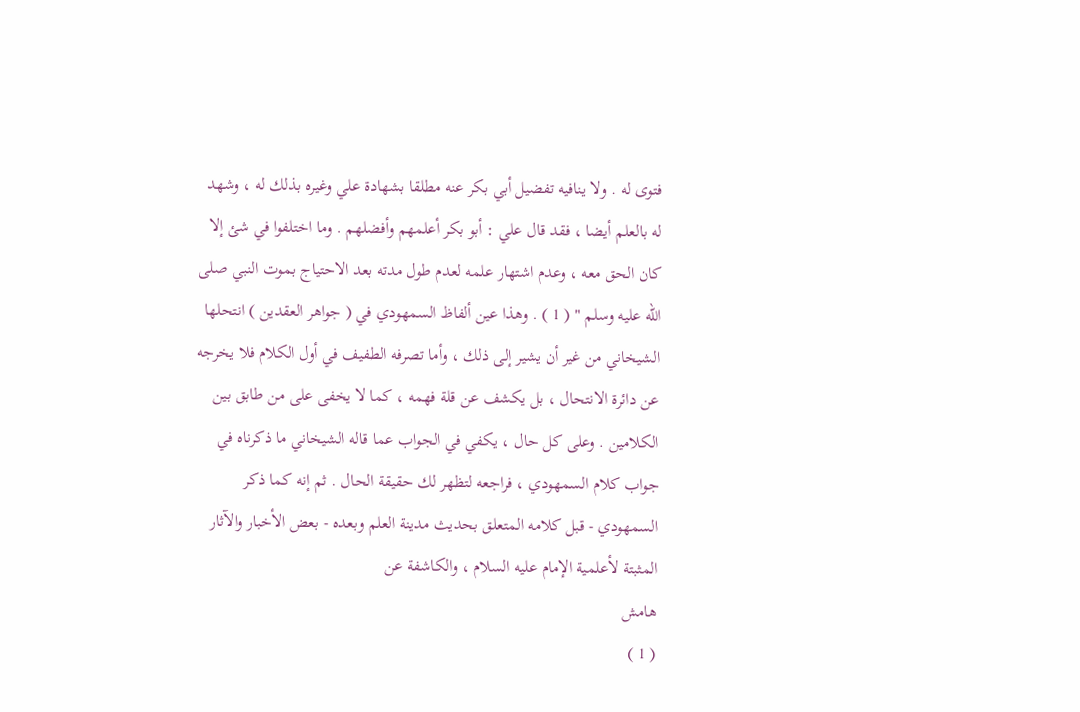فتوى له . ولا ينافيه تفضيل أبي بكر عنه مطلقا بشهادة علي وغيره بذلك له ، وشهد له بالعلم أيضا ، فقد قال علي : أبو بكر أعلمهم وأفضلهم . وما اختلفوا في شئ إلا كان الحق معه ، وعدم اشتهار علمه لعدم طول مدته بعد الاحتياج بموت النبي صلى الله عليه وسلم " ( 1 ) . وهذا عين ألفاظ السمهودي في ( جواهر العقدين ) انتحلها الشيخاني من غير أن يشير إلى ذلك ، وأما تصرفه الطفيف في أول الكلام فلا يخرجه عن دائرة الانتحال ، بل يكشف عن قلة فهمه ، كما لا يخفى على من طابق بين الكلامين . وعلى كل حال ، يكفي في الجواب عما قاله الشيخاني ما ذكرناه في جواب كلام السمهودي ، فراجعه لتظهر لك حقيقة الحال . ثم إنه كما ذكر السمهودي - قبل كلامه المتعلق بحديث مدينة العلم وبعده - بعض الأخبار والآثار المثبتة لأعلمية الإمام عليه السلام ، والكاشفة عن
هامش
( 1 )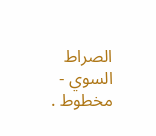الصراط السوي - مخطوط .